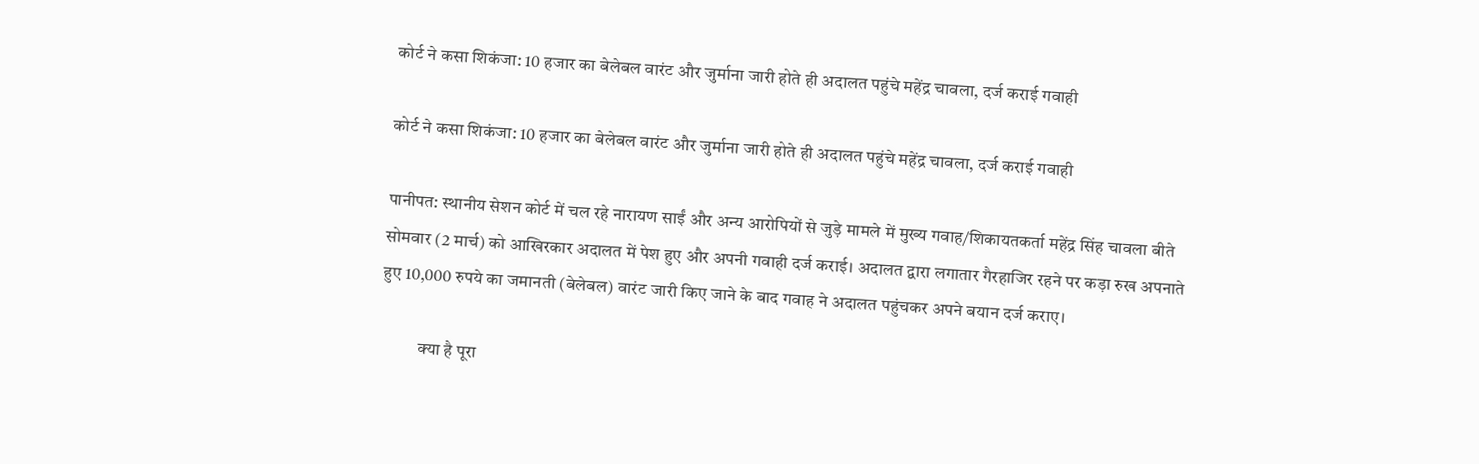कोर्ट ने कसा शिकंजा: 10 हजार का बेलेबल वारंट और जुर्माना जारी होते ही अदालत पहुंचे महेंद्र चावला, दर्ज कराई गवाही

कोर्ट ने कसा शिकंजा: 10 हजार का बेलेबल वारंट और जुर्माना जारी होते ही अदालत पहुंचे महेंद्र चावला, दर्ज कराई गवाही

पानीपत: स्थानीय सेशन कोर्ट में चल रहे नारायण साईं और अन्य आरोपियों से जुड़े मामले में मुख्य गवाह/शिकायतकर्ता महेंद्र सिंह चावला बीते सोमवार (2 मार्च) को आखिरकार अदालत में पेश हुए और अपनी गवाही दर्ज कराई। अदालत द्वारा लगातार गैरहाजिर रहने पर कड़ा रुख अपनाते हुए 10,000 रुपये का जमानती (बेलेबल) वारंट जारी किए जाने के बाद गवाह ने अदालत पहुंचकर अपने बयान दर्ज कराए।

           क्या है पूरा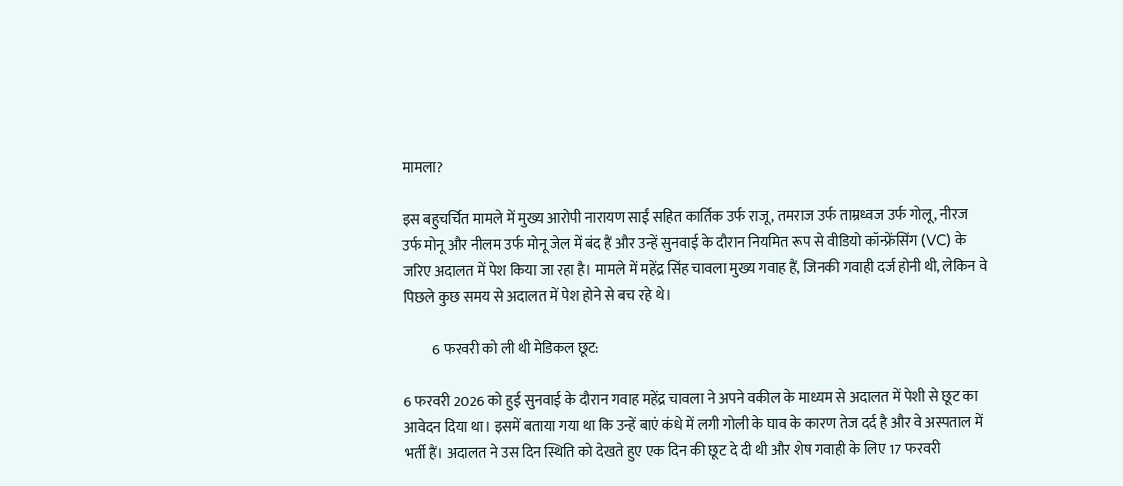मामला?

इस बहुचर्चित मामले में मुख्य आरोपी नारायण साईं सहित कार्तिक उर्फ राजू, तमराज उर्फ ताम्रध्वज उर्फ गोलू, नीरज उर्फ मोनू और नीलम उर्फ मोनू जेल में बंद हैं और उन्हें सुनवाई के दौरान नियमित रूप से वीडियो कॉन्फ्रेंसिंग (VC) के जरिए अदालत में पेश किया जा रहा है। मामले में महेंद्र सिंह चावला मुख्य गवाह हैं, जिनकी गवाही दर्ज होनी थी, लेकिन वे पिछले कुछ समय से अदालत में पेश होने से बच रहे थे।

          6 फरवरी को ली थी मेडिकल छूट:

6 फरवरी 2026 को हुई सुनवाई के दौरान गवाह महेंद्र चावला ने अपने वकील के माध्यम से अदालत में पेशी से छूट का आवेदन दिया था। इसमें बताया गया था कि उन्हें बाएं कंधे में लगी गोली के घाव के कारण तेज दर्द है और वे अस्पताल में भर्ती हैं। अदालत ने उस दिन स्थिति को देखते हुए एक दिन की छूट दे दी थी और शेष गवाही के लिए 17 फरवरी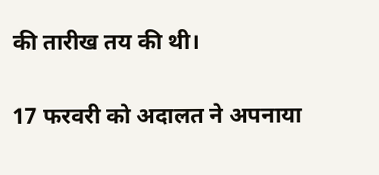की तारीख तय की थी।

17 फरवरी को अदालत ने अपनाया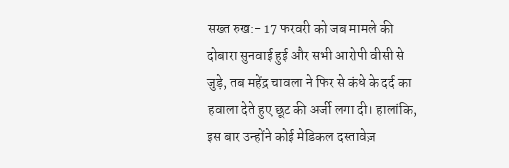सख्त रुख:- 17 फरवरी को जब मामले की दोबारा सुनवाई हुई और सभी आरोपी वीसी से जुड़े, तब महेंद्र चावला ने फिर से कंधे के दर्द का हवाला देते हुए छूट की अर्जी लगा दी। हालांकि, इस बार उन्होंने कोई मेडिकल दस्तावेज़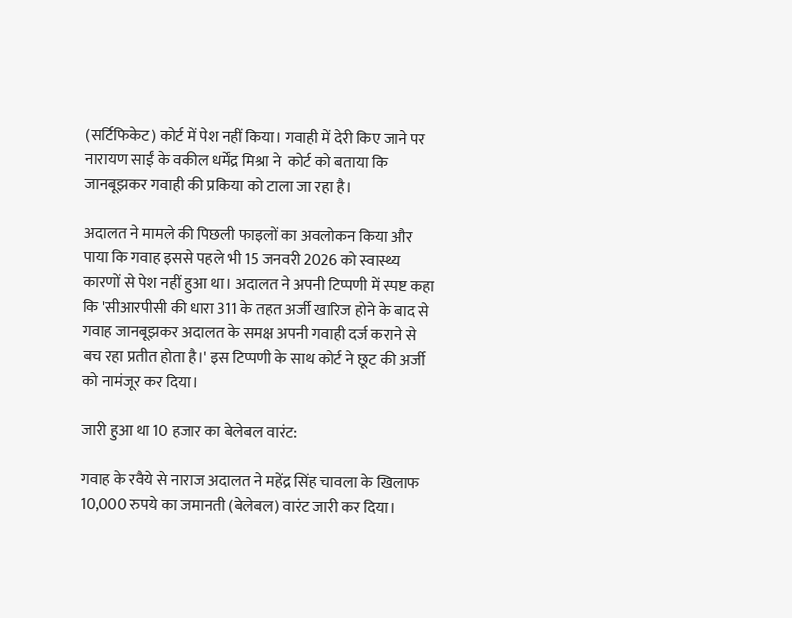(सर्टिफिकेट) कोर्ट में पेश नहीं किया। गवाही में देरी किए जाने पर नारायण साईं के वकील धर्मेंद्र मिश्रा ने  कोर्ट को बताया कि जानबूझकर गवाही की प्रकिया को टाला जा रहा है।

अदालत ने मामले की पिछली फाइलों का अवलोकन किया और पाया कि गवाह इससे पहले भी 15 जनवरी 2026 को स्वास्थ्य कारणों से पेश नहीं हुआ था। अदालत ने अपनी टिप्पणी में स्पष्ट कहा कि 'सीआरपीसी की धारा 311 के तहत अर्जी खारिज होने के बाद से गवाह जानबूझकर अदालत के समक्ष अपनी गवाही दर्ज कराने से बच रहा प्रतीत होता है।' इस टिप्पणी के साथ कोर्ट ने छूट की अर्जी को नामंजूर कर दिया।

जारी हुआ था 10 हजार का बेलेबल वारंट:

गवाह के रवैये से नाराज अदालत ने महेंद्र सिंह चावला के खिलाफ 10,000 रुपये का जमानती (बेलेबल) वारंट जारी कर दिया।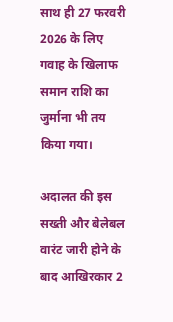साथ ही 27 फरवरी 2026 के लिए गवाह के खिलाफ समान राशि का जुर्माना भी तय किया गया।

अदालत की इस सख्ती और बेलेबल वारंट जारी होने के बाद आखिरकार 2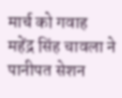मार्च को गवाह महेंद्र सिंह चावला ने पानीपत सेशन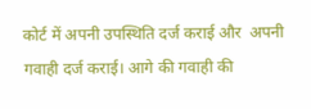कोर्ट में अपनी उपस्थिति दर्ज कराई और  अपनी गवाही दर्ज कराई। आगे की गवाही की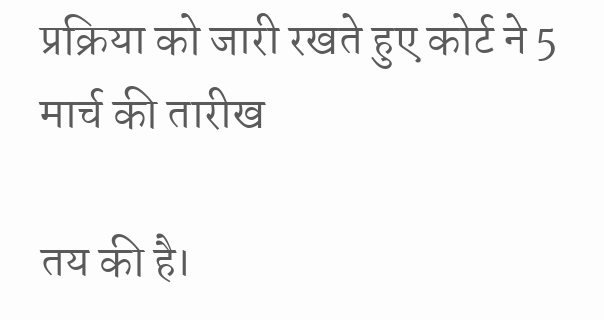प्रक्रिया को जारी रखते हुए कोर्ट ने 5 मार्च की तारीख

तय की है।